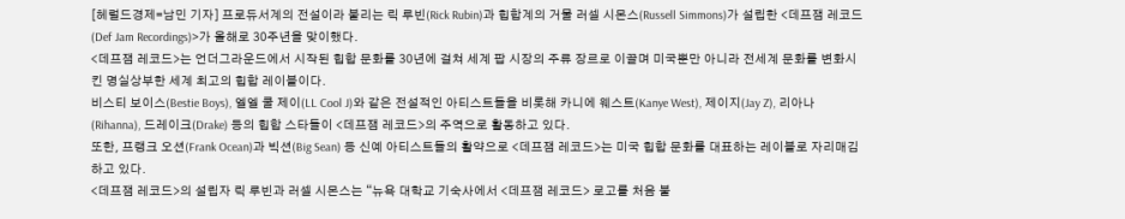[헤럴드경제=남민 기자] 프로듀서계의 전설이라 불리는 릭 루빈(Rick Rubin)과 힙합계의 거물 러셀 시몬스(Russell Simmons)가 설립한 <데프잼 레코드(Def Jam Recordings)>가 올해로 30주년을 맞이했다.
<데프잼 레코드>는 언더그라운드에서 시작된 힙합 문화를 30년에 걸쳐 세계 팝 시장의 주류 장르로 이끌며 미국뿐만 아니라 전세계 문화를 변화시킨 명실상부한 세계 최고의 힙합 레이블이다.
비스티 보이스(Bestie Boys), 엘엘 쿨 제이(LL Cool J)와 같은 전설적인 아티스트들을 비롯해 카니에 웨스트(Kanye West), 제이지(Jay Z), 리아나(Rihanna), 드레이크(Drake) 등의 힙합 스타들이 <데프잼 레코드>의 주역으로 활동하고 있다.
또한, 프랭크 오션(Frank Ocean)과 빅션(Big Sean) 등 신예 아티스트들의 활약으로 <데프잼 레코드>는 미국 힙합 문화를 대표하는 레이블로 자리매김하고 있다.
<데프잼 레코드>의 설립자 릭 루빈과 러셀 시몬스는 “뉴욕 대학교 기숙사에서 <데프잼 레코드> 로고를 처음 붙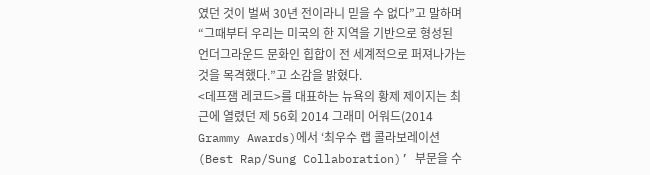였던 것이 벌써 30년 전이라니 믿을 수 없다”고 말하며 “그때부터 우리는 미국의 한 지역을 기반으로 형성된 언더그라운드 문화인 힙합이 전 세계적으로 퍼져나가는 것을 목격했다.”고 소감을 밝혔다.
<데프잼 레코드>를 대표하는 뉴욕의 황제 제이지는 최근에 열렸던 제 56회 2014 그래미 어워드(2014 Grammy Awards)에서 ‘최우수 랩 콜라보레이션(Best Rap/Sung Collaboration)’ 부문을 수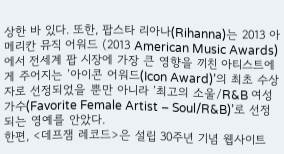상한 바 있다. 또한, 팝스타 리아나(Rihanna)는 2013 아메리칸 뮤직 어워드 (2013 American Music Awards)에서 전세계 팝 시장에 가장 큰 영향을 끼친 아티스트에게 주어지는 ’아이콘 어워드(Icon Award)’의 최초 수상자로 선정되었을 뿐만 아니라 ’최고의 소울/R&B 여성 가수(Favorite Female Artist – Soul/R&B)’로 선정되는 영예를 안았다.
한편, <데프잼 레코드>은 설립 30주년 기념 웹사이트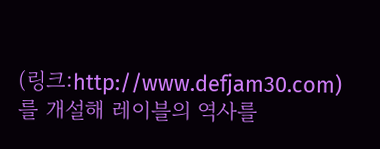(링크:http://www.defjam30.com)를 개설해 레이블의 역사를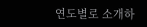연도별로 소개하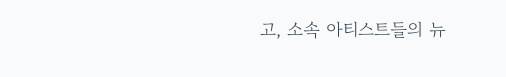고, 소속 아티스트들의 뉴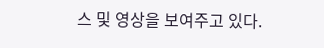스 및 영상을 보여주고 있다.